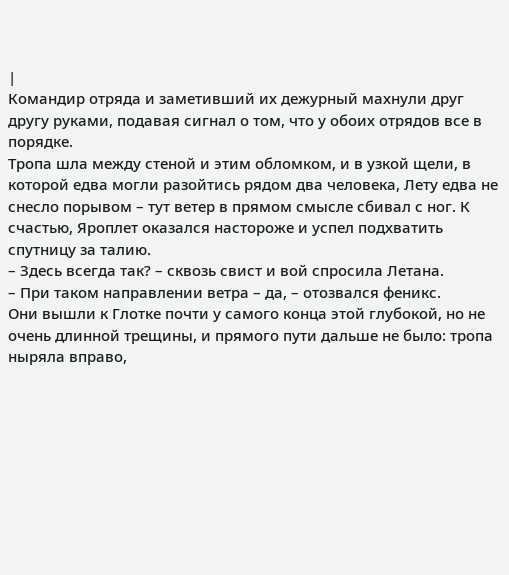|
Командир отряда и заметивший их дежурный махнули друг другу руками, подавая сигнал о том, что у обоих отрядов все в порядке.
Тропа шла между стеной и этим обломком, и в узкой щели, в которой едва могли разойтись рядом два человека, Лету едва не снесло порывом – тут ветер в прямом смысле сбивал с ног. К счастью, Яроплет оказался настороже и успел подхватить спутницу за талию.
– Здесь всегда так? – сквозь свист и вой спросила Летана.
– При таком направлении ветра – да, – отозвался феникс.
Они вышли к Глотке почти у самого конца этой глубокой, но не очень длинной трещины, и прямого пути дальше не было: тропа ныряла вправо,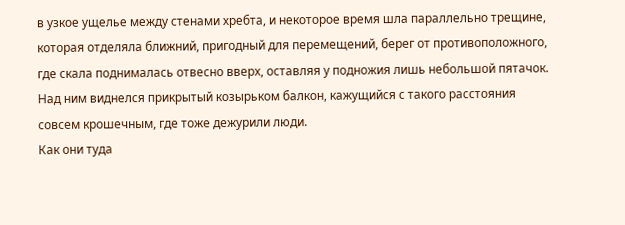в узкое ущелье между стенами хребта, и некоторое время шла параллельно трещине, которая отделяла ближний, пригодный для перемещений, берег от противоположного, где скала поднималась отвесно вверх, оставляя у подножия лишь небольшой пятачок. Над ним виднелся прикрытый козырьком балкон, кажущийся с такого расстояния совсем крошечным, где тоже дежурили люди.
Как они туда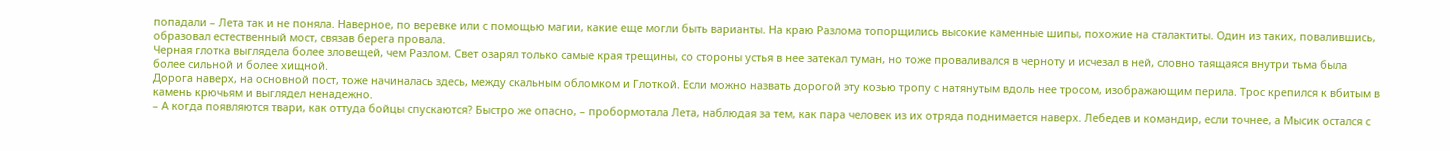попадали – Лета так и не поняла. Наверное, по веревке или с помощью магии, какие еще могли быть варианты. На краю Разлома топорщились высокие каменные шипы, похожие на сталактиты. Один из таких, повалившись, образовал естественный мост, связав берега провала.
Черная глотка выглядела более зловещей, чем Разлом. Свет озарял только самые края трещины, со стороны устья в нее затекал туман, но тоже проваливался в черноту и исчезал в ней, словно таящаяся внутри тьма была более сильной и более хищной.
Дорога наверх, на основной пост, тоже начиналась здесь, между скальным обломком и Глоткой. Если можно назвать дорогой эту козью тропу с натянутым вдоль нее тросом, изображающим перила. Трос крепился к вбитым в камень крючьям и выглядел ненадежно.
– А когда появляются твари, как оттуда бойцы спускаются? Быстро же опасно, – пробормотала Лета, наблюдая за тем, как пара человек из их отряда поднимается наверх. Лебедев и командир, если точнее, а Мысик остался с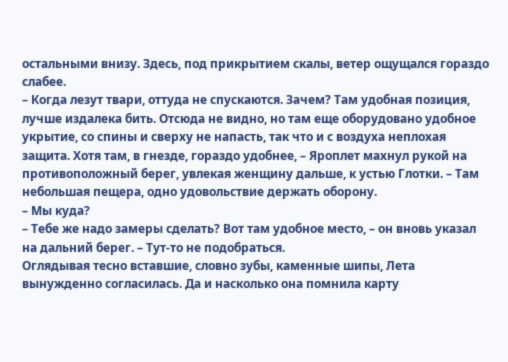остальными внизу. Здесь, под прикрытием скалы, ветер ощущался гораздо слабее.
– Когда лезут твари, оттуда не спускаются. Зачем? Там удобная позиция, лучше издалека бить. Отсюда не видно, но там еще оборудовано удобное укрытие, со спины и сверху не напасть, так что и с воздуха неплохая защита. Хотя там, в гнезде, гораздо удобнее, – Яроплет махнул рукой на противоположный берег, увлекая женщину дальше, к устью Глотки. – Там небольшая пещера, одно удовольствие держать оборону.
– Мы куда?
– Тебе же надо замеры сделать? Вот там удобное место, – он вновь указал на дальний берег. – Тут-то не подобраться.
Оглядывая тесно вставшие, словно зубы, каменные шипы, Лета вынужденно согласилась. Да и насколько она помнила карту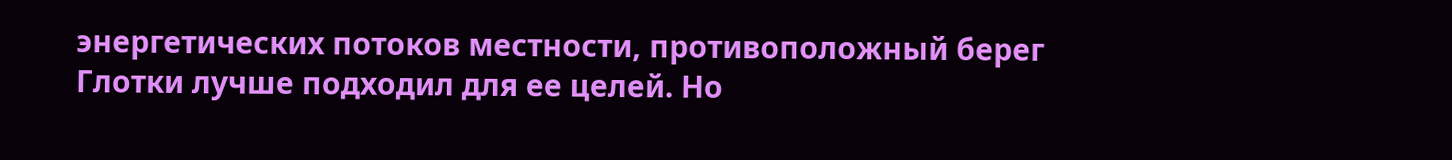энергетических потоков местности, противоположный берег Глотки лучше подходил для ее целей. Но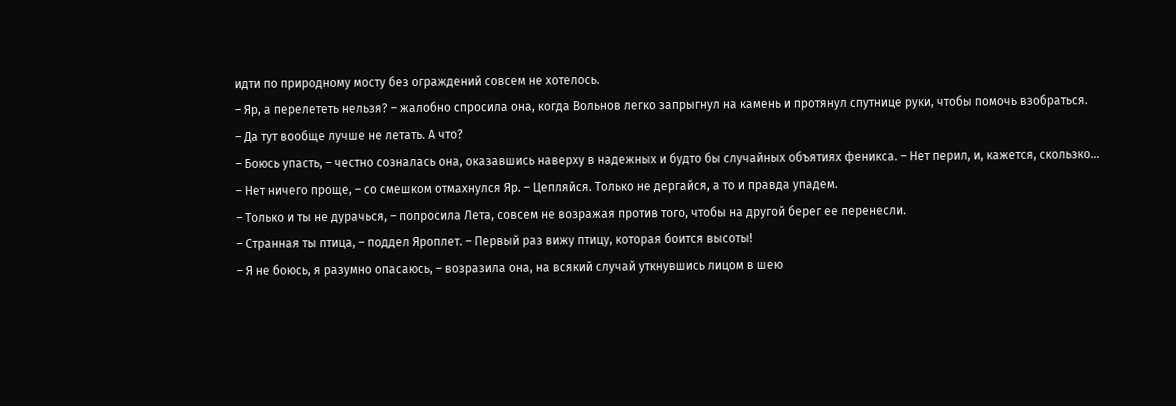идти по природному мосту без ограждений совсем не хотелось.
– Яр, а перелететь нельзя? – жалобно спросила она, когда Вольнов легко запрыгнул на камень и протянул спутнице руки, чтобы помочь взобраться.
– Да тут вообще лучше не летать. А что?
– Боюсь упасть, – честно созналась она, оказавшись наверху в надежных и будто бы случайных объятиях феникса. – Нет перил, и, кажется, скользко…
– Нет ничего проще, – со смешком отмахнулся Яр. – Цепляйся. Только не дергайся, а то и правда упадем.
– Только и ты не дурачься, – попросила Лета, совсем не возражая против того, чтобы на другой берег ее перенесли.
– Странная ты птица, – поддел Яроплет. – Первый раз вижу птицу, которая боится высоты!
– Я не боюсь, я разумно опасаюсь, – возразила она, на всякий случай уткнувшись лицом в шею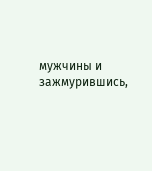мужчины и зажмурившись,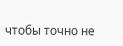чтобы точно не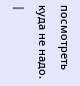посмотреть куда не надо. |